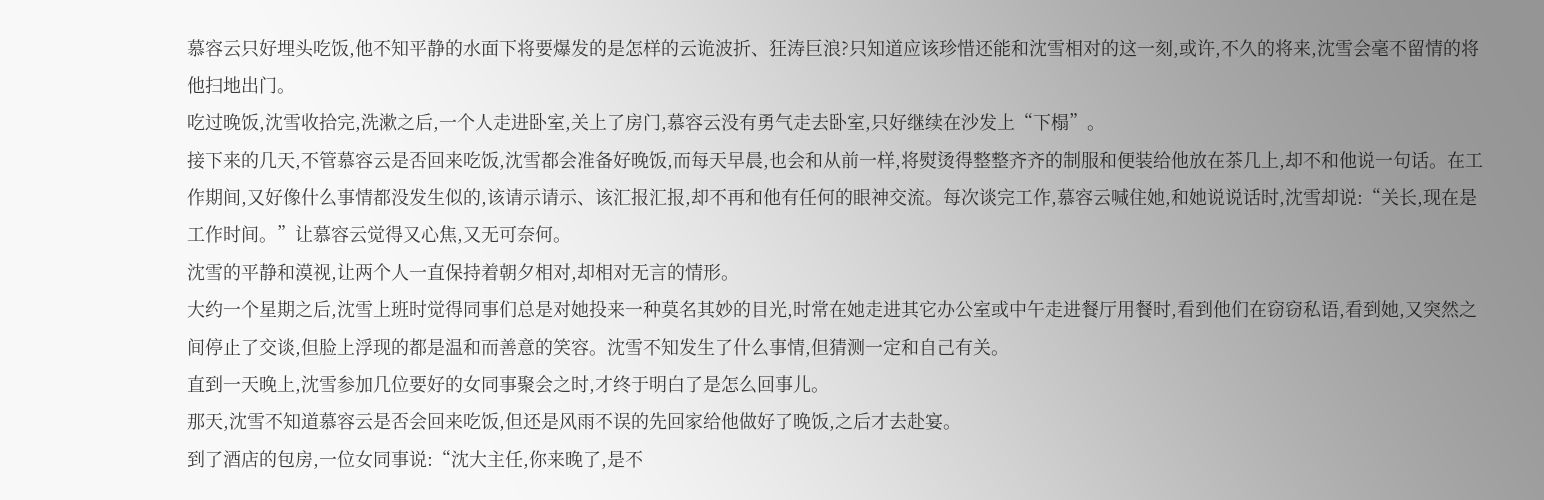慕容云只好埋头吃饭,他不知平静的水面下将要爆发的是怎样的云诡波折、狂涛巨浪?只知道应该珍惜还能和沈雪相对的这一刻,或许,不久的将来,沈雪会毫不留情的将他扫地出门。
吃过晚饭,沈雪收拾完,洗漱之后,一个人走进卧室,关上了房门,慕容云没有勇气走去卧室,只好继续在沙发上“下榻”。
接下来的几天,不管慕容云是否回来吃饭,沈雪都会准备好晚饭,而每天早晨,也会和从前一样,将熨烫得整整齐齐的制服和便装给他放在茶几上,却不和他说一句话。在工作期间,又好像什么事情都没发生似的,该请示请示、该汇报汇报,却不再和他有任何的眼神交流。每次谈完工作,慕容云喊住她,和她说说话时,沈雪却说:“关长,现在是工作时间。”让慕容云觉得又心焦,又无可奈何。
沈雪的平静和漠视,让两个人一直保持着朝夕相对,却相对无言的情形。
大约一个星期之后,沈雪上班时觉得同事们总是对她投来一种莫名其妙的目光,时常在她走进其它办公室或中午走进餐厅用餐时,看到他们在窃窃私语,看到她,又突然之间停止了交谈,但脸上浮现的都是温和而善意的笑容。沈雪不知发生了什么事情,但猜测一定和自己有关。
直到一天晚上,沈雪参加几位要好的女同事聚会之时,才终于明白了是怎么回事儿。
那天,沈雪不知道慕容云是否会回来吃饭,但还是风雨不误的先回家给他做好了晚饭,之后才去赴宴。
到了酒店的包房,一位女同事说:“沈大主任,你来晚了,是不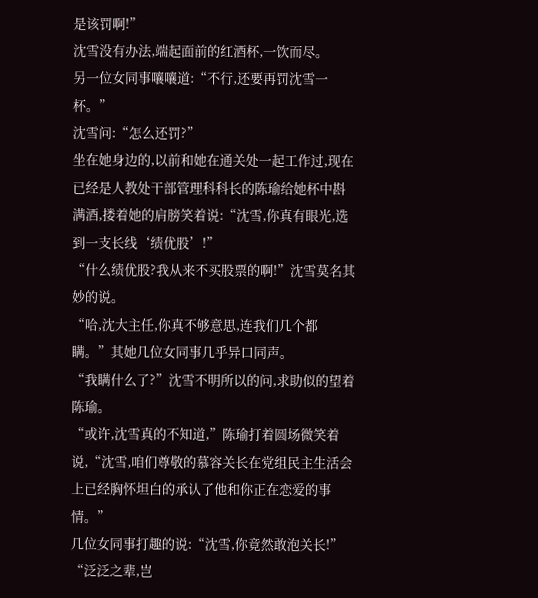是该罚啊!”
沈雪没有办法,端起面前的红酒杯,一饮而尽。
另一位女同事嚷嚷道:“不行,还要再罚沈雪一杯。”
沈雪问:“怎么还罚?”
坐在她身边的,以前和她在通关处一起工作过,现在已经是人教处干部管理科科长的陈瑜给她杯中斟满酒,搂着她的肩膀笑着说:“沈雪,你真有眼光,选到一支长线‘绩优股’!”
“什么绩优股?我从来不买股票的啊!”沈雪莫名其妙的说。
“哈,沈大主任,你真不够意思,连我们几个都瞒。”其她几位女同事几乎异口同声。
“我瞒什么了?”沈雪不明所以的问,求助似的望着陈瑜。
“或许,沈雪真的不知道,”陈瑜打着圆场微笑着说,“沈雪,咱们尊敬的慕容关长在党组民主生活会上已经胸怀坦白的承认了他和你正在恋爱的事情。”
几位女同事打趣的说:“沈雪,你竟然敢泡关长!”
“泛泛之辈,岂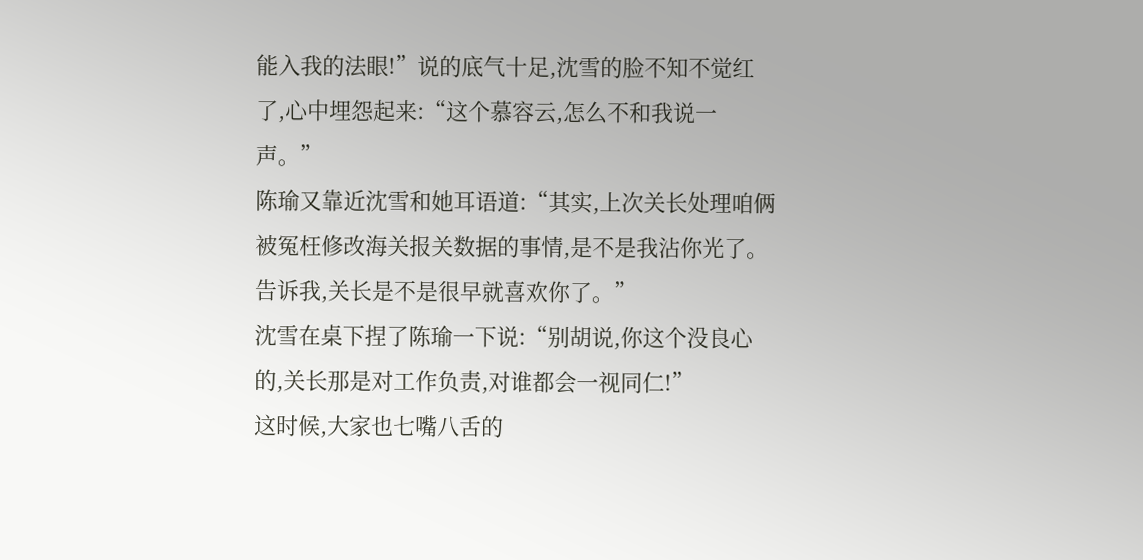能入我的法眼!”说的底气十足,沈雪的脸不知不觉红了,心中埋怨起来:“这个慕容云,怎么不和我说一声。”
陈瑜又靠近沈雪和她耳语道:“其实,上次关长处理咱俩被冤枉修改海关报关数据的事情,是不是我沾你光了。告诉我,关长是不是很早就喜欢你了。”
沈雪在桌下捏了陈瑜一下说:“别胡说,你这个没良心的,关长那是对工作负责,对谁都会一视同仁!”
这时候,大家也七嘴八舌的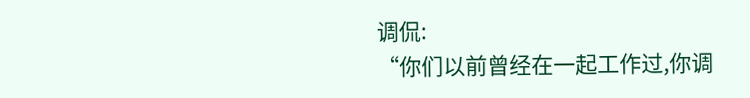调侃:
“你们以前曾经在一起工作过,你调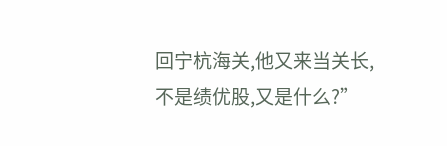回宁杭海关,他又来当关长,不是绩优股,又是什么?”